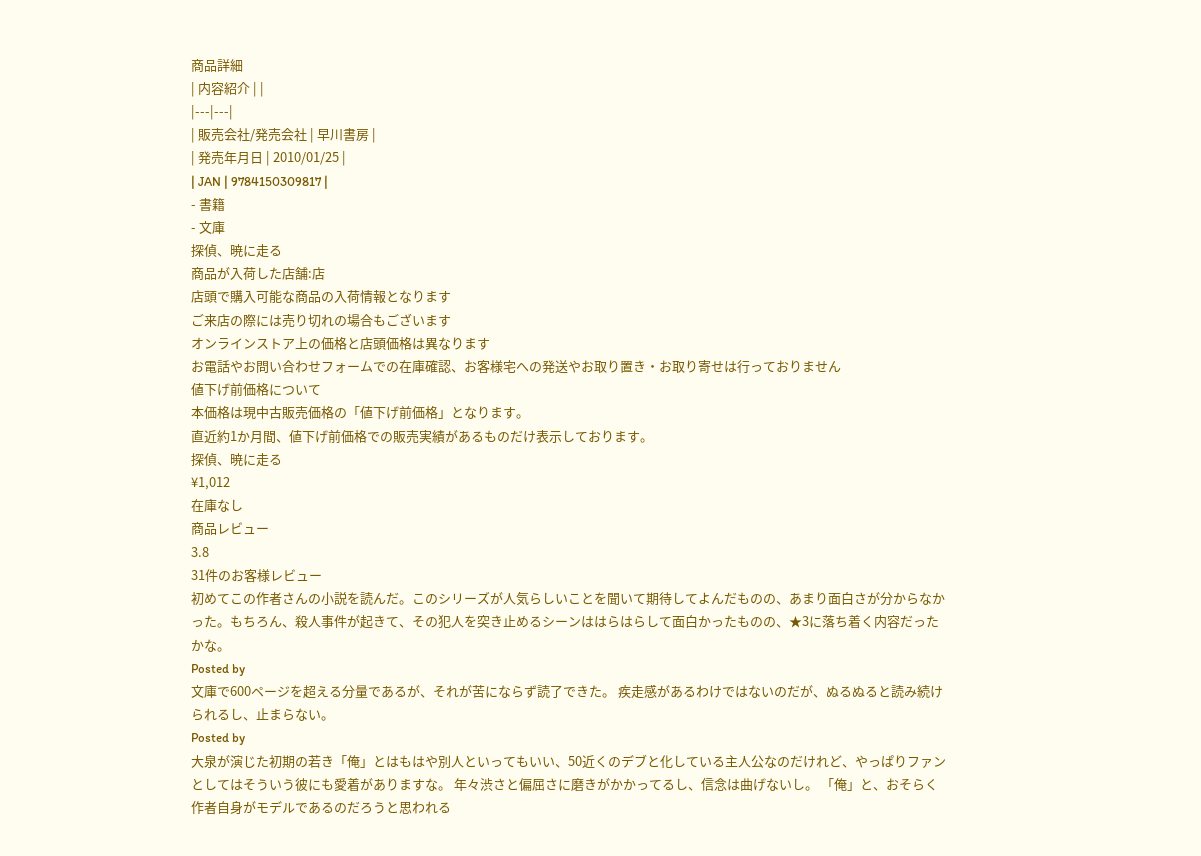商品詳細
| 内容紹介 | |
|---|---|
| 販売会社/発売会社 | 早川書房 |
| 発売年月日 | 2010/01/25 |
| JAN | 9784150309817 |
- 書籍
- 文庫
探偵、暁に走る
商品が入荷した店舗:店
店頭で購入可能な商品の入荷情報となります
ご来店の際には売り切れの場合もございます
オンラインストア上の価格と店頭価格は異なります
お電話やお問い合わせフォームでの在庫確認、お客様宅への発送やお取り置き・お取り寄せは行っておりません
値下げ前価格について
本価格は現中古販売価格の「値下げ前価格」となります。
直近約1か月間、値下げ前価格での販売実績があるものだけ表示しております。
探偵、暁に走る
¥1,012
在庫なし
商品レビュー
3.8
31件のお客様レビュー
初めてこの作者さんの小説を読んだ。このシリーズが人気らしいことを聞いて期待してよんだものの、あまり面白さが分からなかった。もちろん、殺人事件が起きて、その犯人を突き止めるシーンははらはらして面白かったものの、★3に落ち着く内容だったかな。
Posted by
文庫で600ページを超える分量であるが、それが苦にならず読了できた。 疾走感があるわけではないのだが、ぬるぬると読み続けられるし、止まらない。
Posted by
大泉が演じた初期の若き「俺」とはもはや別人といってもいい、50近くのデブと化している主人公なのだけれど、やっぱりファンとしてはそういう彼にも愛着がありますな。 年々渋さと偏屈さに磨きがかかってるし、信念は曲げないし。 「俺」と、おそらく作者自身がモデルであるのだろうと思われる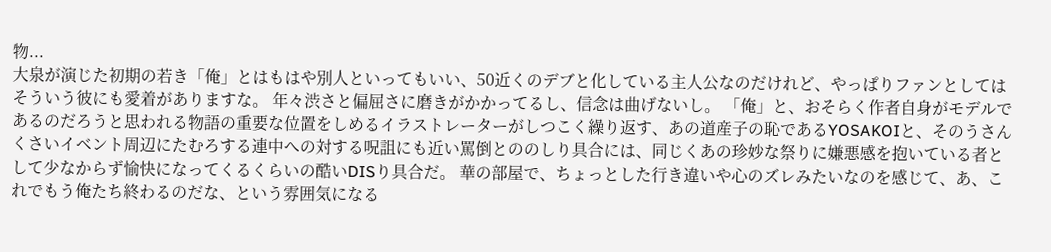物...
大泉が演じた初期の若き「俺」とはもはや別人といってもいい、50近くのデブと化している主人公なのだけれど、やっぱりファンとしてはそういう彼にも愛着がありますな。 年々渋さと偏屈さに磨きがかかってるし、信念は曲げないし。 「俺」と、おそらく作者自身がモデルであるのだろうと思われる物語の重要な位置をしめるイラストレーターがしつこく繰り返す、あの道産子の恥であるYOSAKOIと、そのうさんくさいイベント周辺にたむろする連中への対する呪詛にも近い罵倒とののしり具合には、同じくあの珍妙な祭りに嫌悪感を抱いている者として少なからず愉快になってくるくらいの酷いDISり具合だ。 華の部屋で、ちょっとした行き違いや心のズレみたいなのを感じて、あ、これでもう俺たち終わるのだな、という雰囲気になる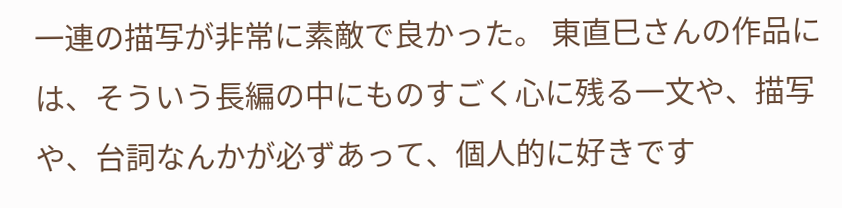一連の描写が非常に素敵で良かった。 東直巳さんの作品には、そういう長編の中にものすごく心に残る一文や、描写や、台詞なんかが必ずあって、個人的に好きです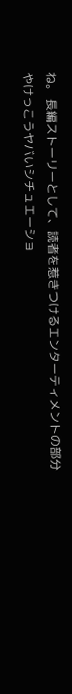ね。 長編ストーリーとして、読者を惹きつけるエンターティメントの部分やけっこうヤバいシチュエーショ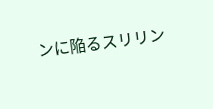ンに陥るスリリン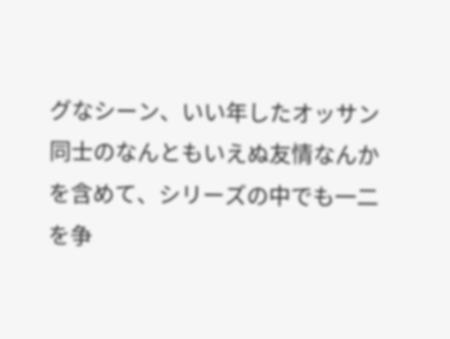グなシーン、いい年したオッサン同士のなんともいえぬ友情なんかを含めて、シリーズの中でも一二を争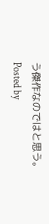う傑作なのではと思う。
Posted by